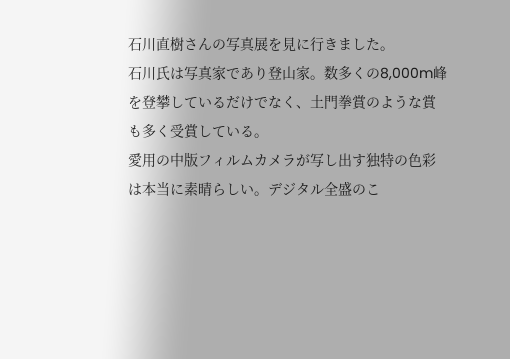石川直樹さんの写真展を見に行きました。
石川氏は写真家であり登山家。数多くの8,000m峰を登攀しているだけでなく、土門拳賞のような賞も多く受賞している。
愛用の中版フィルムカメラが写し出す独特の色彩は本当に素晴らしい。デジタル全盛のこ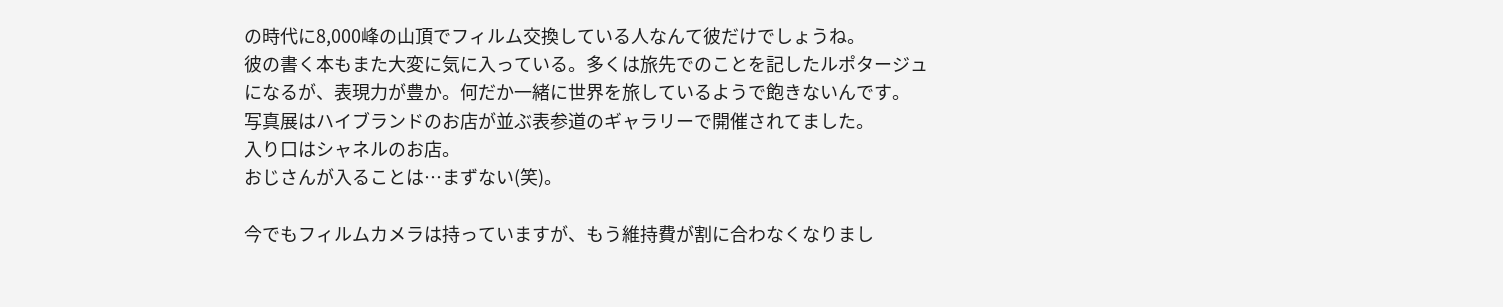の時代に8,000峰の山頂でフィルム交換している人なんて彼だけでしょうね。
彼の書く本もまた大変に気に入っている。多くは旅先でのことを記したルポタージュになるが、表現力が豊か。何だか一緒に世界を旅しているようで飽きないんです。
写真展はハイブランドのお店が並ぶ表参道のギャラリーで開催されてました。
入り口はシャネルのお店。
おじさんが入ることは…まずない(笑)。

今でもフィルムカメラは持っていますが、もう維持費が割に合わなくなりまし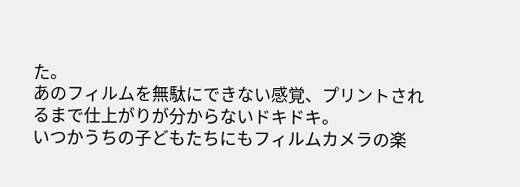た。
あのフィルムを無駄にできない感覚、プリントされるまで仕上がりが分からないドキドキ。
いつかうちの子どもたちにもフィルムカメラの楽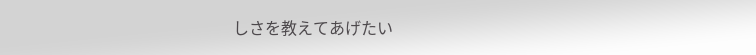しさを教えてあげたい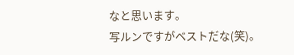なと思います。
写ルンですがベストだな(笑)。